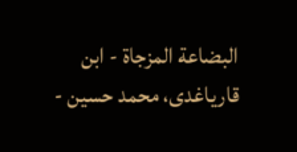البضاعة المزجاة - ابن قاریاغدی، محمد حسین -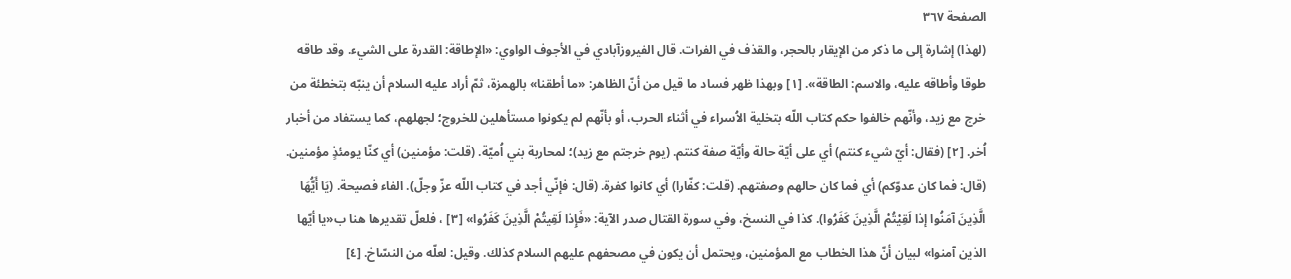الصفحة ٣٦٧
(لهذا) إشارة إلى ما ذكر من الإيقار بالحجر، والقذف في الفرات. قال الفيروزآبادي في الأجوف الواوي: «الإطاقة: القدرة على الشيء. وقد طاقه طوقا وأطاقه عليه، والاسم: الطاقة». [١] وبهذا ظهر فساد ما قيل من أنّ الظاهر: «ما أطقنا» بالهمزة، ثمّ أراد عليه السلام أن ينبّه بتخطئة من خرج مع زيد، وأنّهم خالفوا حكم كتاب اللّه بتخلية الاُسراء في أثناء الحرب، أو بأنّهم لم يكونوا مستأهلين للخروج؛ لجهلهم، كما يستفاد من أخبار اُخر. [٢] (فقال: أيّ شيء كنتم) أي على أيّة حالة وأيّة صفة كنتم. (يوم خرجتم مع زيد)؛ لمحاربة بني اُميّة. (قلت: مؤمنين) أي كنّا يومئذٍ مؤمنين. (قال: فما كان عدوّكم) أي فما كان حالهم وصفتهم. (قلت: كفّارا) أي كانوا كفرة. (قال: فإنّي أجد في كتاب اللّه عزّ وجلّ). الفاء فصيحة. (يَا أَيُّهَا الَّذِينَ آمَنُوا إذا لَقِيْتُمْ الَّذِينَ كَفَرُوا). كذا في النسخ، وفي سورة القتال صدر الآية: «فَإِذا لَقِيتُمْ الَّذِينَ كَفَرُوا» [٣] ، فلعلّ تقديرها هنا ب«يا أيّها الذين آمنوا» لبيان أنّ هذا الخطاب مع المؤمنين، ويحتمل أن يكون في مصحفهم عليهم السلام كذلك. وقيل: لعلّه من النسّاخ. [٤]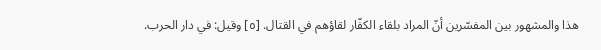هذا والمشهور بين المفسّرين أنّ المراد بلقاء الكفّار لقاؤهم في القتال. [٥] وقيل: في دار الحرب.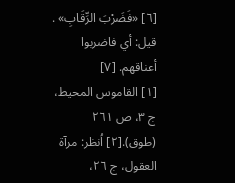[٦] «فَضَرْبَ الرِّقَابِ» . قيل: أي فاضربوا أعناقهم. [٧]
[١] القاموس المحيط، ج ٣، ص ٢٦١ (طوق).[٢] اُنظر: مرآة العقول، ج ٢٦،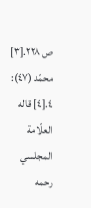ص ٢٢٨.[٣] محمّد (٤٧): ٤.[٤] قاله العلّامة المجلسي رحمه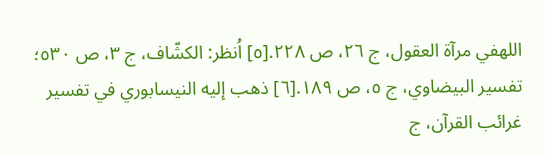اللهفي مرآة العقول، ج ٢٦، ص ٢٢٨.[٥] اُنظر: الكشّاف، ج ٣، ص ٥٣٠؛ تفسير البيضاوي، ج ٥، ص ١٨٩.[٦] ذهب إليه النيسابوري في تفسير غرائب القرآن، ج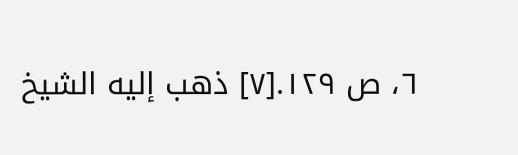٦، ص ١٢٩.[٧] ذهب إليه الشيخ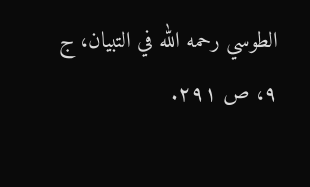الطوسي رحمه الله في التبيان، ج ٩، ص ٢٩١.